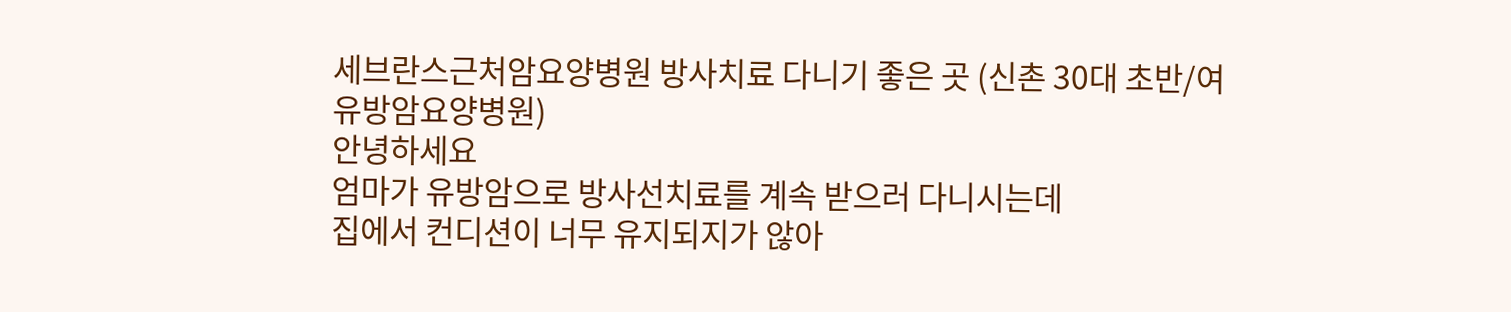세브란스근처암요양병원 방사치료 다니기 좋은 곳 (신촌 30대 초반/여 유방암요양병원)
안녕하세요
엄마가 유방암으로 방사선치료를 계속 받으러 다니시는데
집에서 컨디션이 너무 유지되지가 않아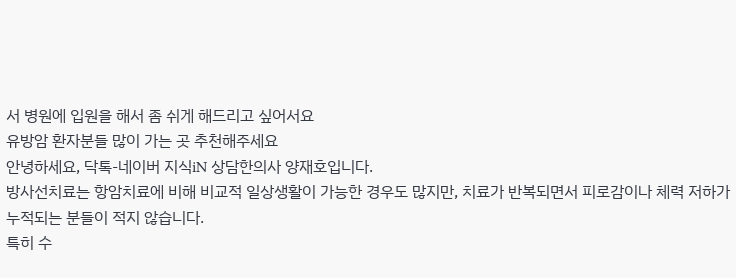서 병원에 입원을 해서 좀 쉬게 해드리고 싶어서요
유방암 환자분들 많이 가는 곳 추천해주세요
안녕하세요, 닥톡-네이버 지식iN 상담한의사 양재호입니다.
방사선치료는 항암치료에 비해 비교적 일상생활이 가능한 경우도 많지만, 치료가 반복되면서 피로감이나 체력 저하가 누적되는 분들이 적지 않습니다.
특히 수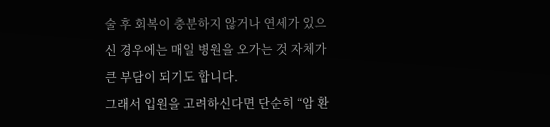술 후 회복이 충분하지 않거나 연세가 있으신 경우에는 매일 병원을 오가는 것 자체가 큰 부담이 되기도 합니다.
그래서 입원을 고려하신다면 단순히 “암 환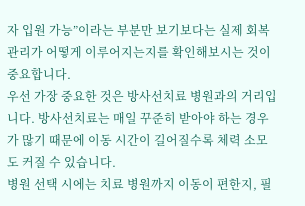자 입원 가능”이라는 부분만 보기보다는 실제 회복 관리가 어떻게 이루어지는지를 확인해보시는 것이 중요합니다.
우선 가장 중요한 것은 방사선치료 병원과의 거리입니다. 방사선치료는 매일 꾸준히 받아야 하는 경우가 많기 때문에 이동 시간이 길어질수록 체력 소모도 커질 수 있습니다.
병원 선택 시에는 치료 병원까지 이동이 편한지, 필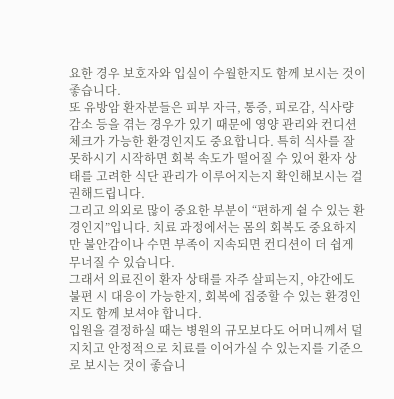요한 경우 보호자와 입실이 수월한지도 함께 보시는 것이 좋습니다.
또 유방암 환자분들은 피부 자극, 통증, 피로감, 식사량 감소 등을 겪는 경우가 있기 때문에 영양 관리와 컨디션 체크가 가능한 환경인지도 중요합니다. 특히 식사를 잘 못하시기 시작하면 회복 속도가 떨어질 수 있어 환자 상태를 고려한 식단 관리가 이루어지는지 확인해보시는 걸 권해드립니다.
그리고 의외로 많이 중요한 부분이 “편하게 쉴 수 있는 환경인지”입니다. 치료 과정에서는 몸의 회복도 중요하지만 불안감이나 수면 부족이 지속되면 컨디션이 더 쉽게 무너질 수 있습니다.
그래서 의료진이 환자 상태를 자주 살피는지, 야간에도 불편 시 대응이 가능한지, 회복에 집중할 수 있는 환경인지도 함께 보셔야 합니다.
입원을 결정하실 때는 병원의 규모보다도 어머니께서 덜 지치고 안정적으로 치료를 이어가실 수 있는지를 기준으로 보시는 것이 좋습니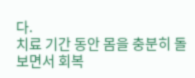다.
치료 기간 동안 몸을 충분히 돌보면서 회복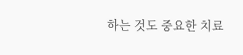하는 것도 중요한 치료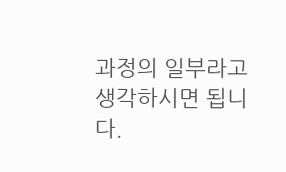과정의 일부라고 생각하시면 됩니다.